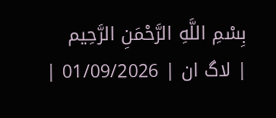بِسْمِ اللَّهِ الرَّحْمَنِ الرَّحِيم
| لاگ ان | 01/09/2026 |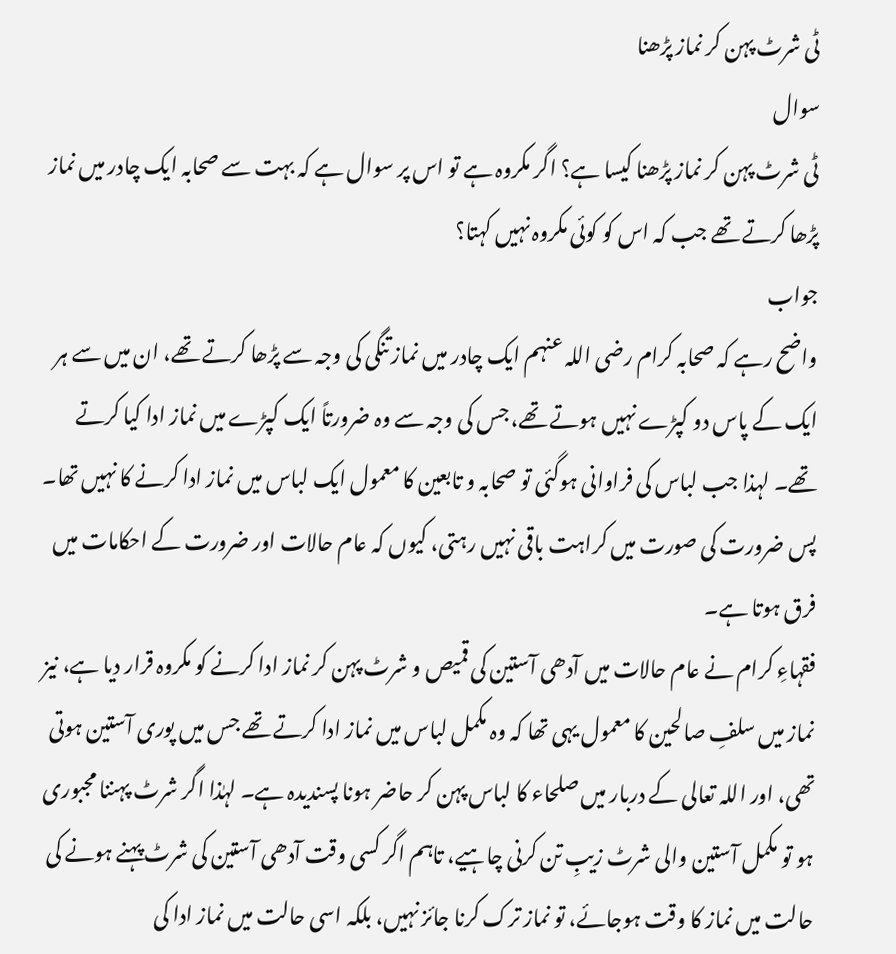ٹی شرٹ پہن کر نماز پڑھنا
سوال
ٹی شرٹ پہن کر نماز پڑھنا کیسا ہے؟ اگر مکروہ ہے تو اس پر سوال ہے کہ بہت سے صحابہ ایک چادر میں نماز پڑھا کرتے تھے جب کہ اس کو کوئی مکروہ نہیں کہتا؟
جواب
واضح رہے کہ صحابہ کرام رضی اللہ عنہم ایک چادر میں نماز تنگی کی وجہ سے پڑھا کرتے تھے، ان میں سے ہر ایک کے پاس دو کپڑے نہیں ہوتے تھے، جس کی وجہ سے وہ ضرورتاً ایک کپڑے میں نماز ادا کیا کرتے تھے۔ لہذا جب لباس کی فراوانی ہوگئی تو صحابہ و تابعین کا معمول ایک لباس میں نماز ادا کرنے کا نہیں تھا۔ پس ضرورت کی صورت میں کراہت باقی نہیں رہتی، کیوں کہ عام حالات اور ضرورت کے احکامات میں فرق ہوتا ہے۔
فقہاءِ کرام نے عام حالات میں آدھی آستین کی قمیص و شرٹ پہن کر نماز ادا کرنے کو مکروہ قرار دیا ہے، نیز نماز میں سلفِ صالحین کا معمول یہی تھا کہ وہ مکمل لباس میں نماز ادا کرتے تھے جس میں پوری آستین ہوتی تھی، اور اللہ تعالی کے دربار میں صلحاء کا لباس پہن کر حاضر ہونا پسندیدہ ہے۔ لہٰذا اگر شرٹ پہننا مجبوری ہو تو مکمل آستین والی شرٹ زیبِ تن کرنی چاہیے، تاہم اگر کسی وقت آدھی آستین کی شرٹ پہنے ہونے کی حالت میں نماز کا وقت ہوجائے، تو نماز ترک کرنا جائز نہیں، بلکہ اسی حالت میں نماز ادا کی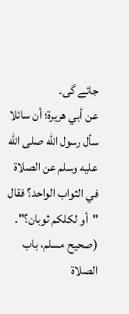جائے گی۔
عن أبي هريرة؛ أن سائلا سأل رسول الله صلى الله عليه وسلم عن الصلاة في الثواب الواحد؟ فقال "أو لكلكم ثوبان؟"۔ (صحيح مسلم، باب الصلاۃ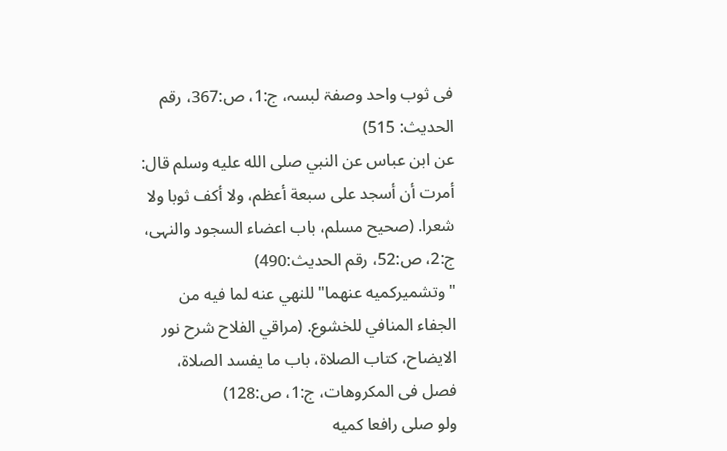فی ثوب واحد وصفۃ لبسہ، ج:1، ص:367، رقم الحدیث: 515)
عن ابن عباس عن النبي صلى الله عليه وسلم قال: أمرت أن أسجد على سبعة أعظم، ولا أكف ثوبا ولا شعرا. (صحيح مسلم، باب اعضاء السجود والنہی، ج:2، ص:52، رقم الحدیث:490)
"وتشميركميه عنهما" للنهي عنه لما فيه من الجفاء المنافي للخشوع. (مراقي الفلاح شرح نور الايضاح، كتاب الصلاة، باب ما يفسد الصلاة، فصل فی المكروهات، ج:1، ص:128)
ولو صلى رافعا كميه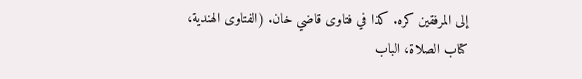إلى المرفقين كره. كذا في فتاوى قاضي خان. (الفتاوى الهندية، کتاب الصلاۃ، الباب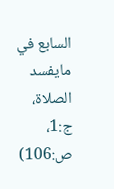السابع في مايفسد الصلاة، ج:1، ص:106)